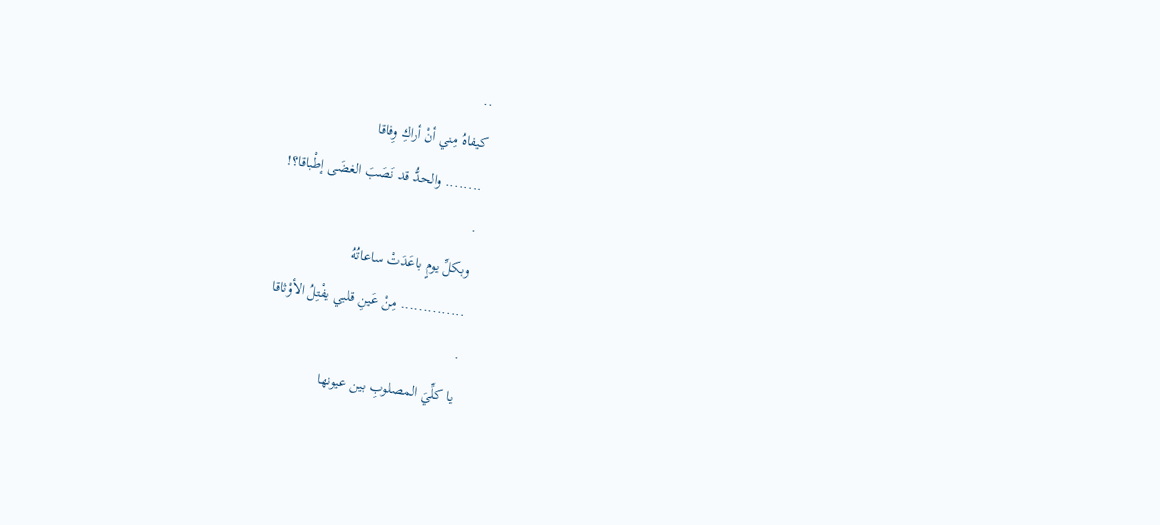..
كيفاهُ مِني أنْ أراكِ وِفاقا
........ والحدُّ قد نَصَبَ الغضَى إطْباقا؟!
.
وبكلِّ يومٍ باعَدَتْ ساعاتُهُ
.............. مِنْ عَينِ قلبي يفْتِلُ الأوْثاقا
.
يا كلِّيَ المصلوبِ بين عيونها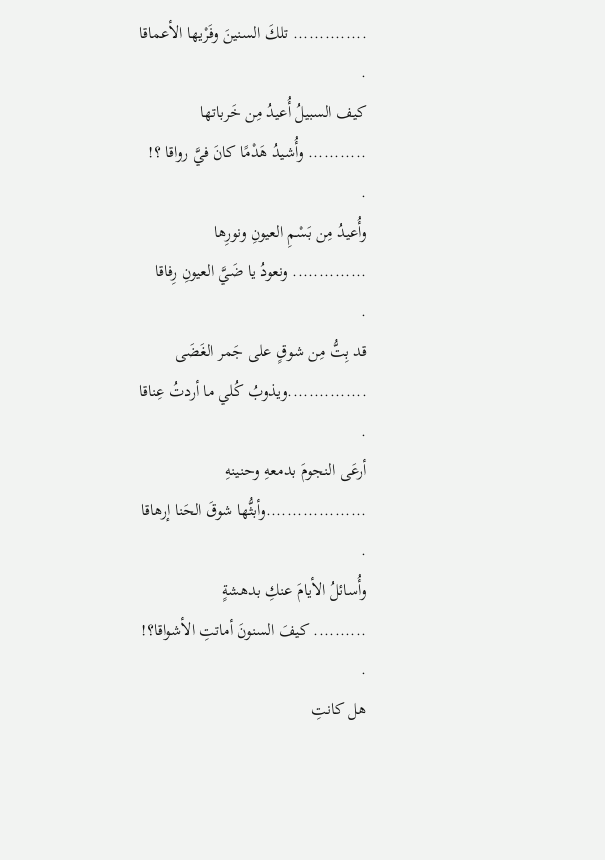.............. تلكَ السنينَ وفَرْيها الأعماقا
.
كيف السبيلُ أُعيدُ مِن خَرباتها
........... وأُشيدُ هَدْمًا كانَ فيَّ رواقا ؟!
.
وأُعيدُ مِن بَسْمِ العيونِ ونورِها
.............. ونعودُ يا ضَيَّ العيونِ رِفاقا
.
قد بِتُّ مِن شوقٍ على جَمر الغَضَى
...............ويذوبُ كُلي ما أردتُ عِناقا
.
أرعَى النجومَ بدمعهِ وحنينهِ
...................وأبثُّها شوقَ الحَنا إرهاقا
.
وأُسائلُ الأيامَ عنكِ بدهشةٍ
.......... كيفَ السنونَ أماتتِ الأشواقا؟!
.
هل كانتِ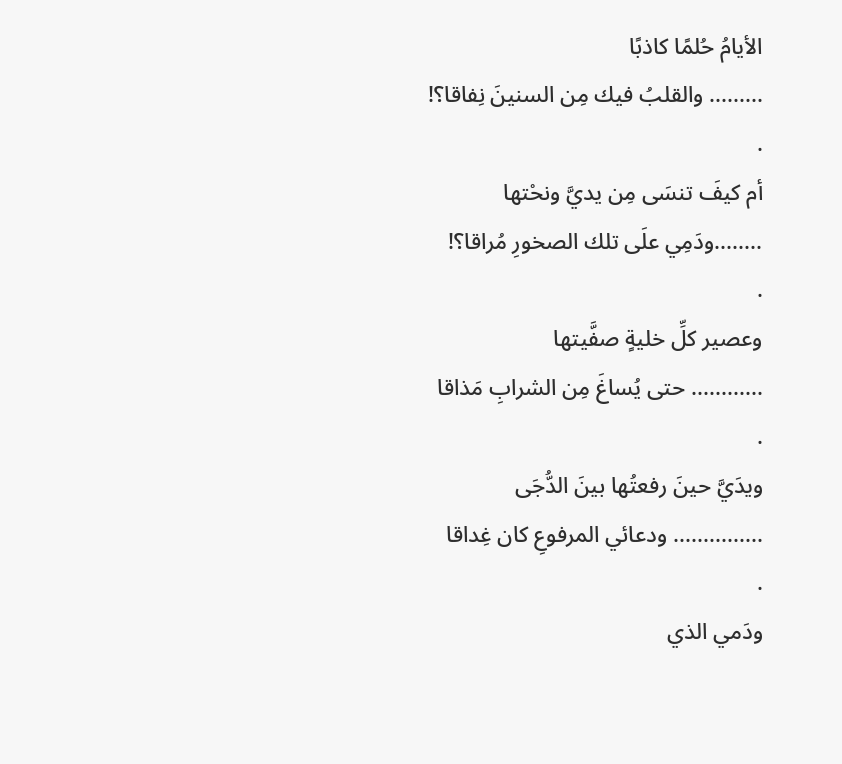الأيامُ حُلمًا كاذبًا
......... والقلبُ فيك مِن السنينَ نِفاقا؟!
.
أم كيفَ تنسَى مِن يديَّ ونحْتها
........ودَمِي علَى تلك الصخورِ مُراقا؟!
.
وعصير كلِّ خليةٍ صفَّيتها
............ حتى يُساغَ مِن الشرابِ مَذاقا
.
ويدَيَّ حينَ رفعتُها بينَ الدُّجَى
............... ودعائي المرفوعِ كان غِداقا
.
ودَمي الذي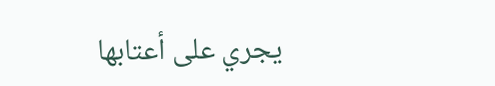يجري على أعتابها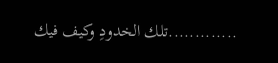.............تلك الخدودِ وكيف فيك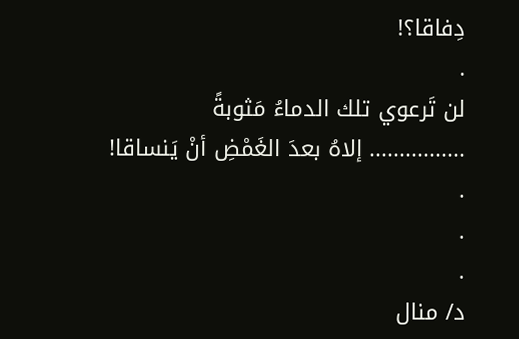دِفاقا؟!
.
لن تَرعوي تلك الدماءُ مَثوبةً
................ إلاهُ بعدَ الغَمْضِ أنْ يَنساقا!
.
.
.
د/ منال